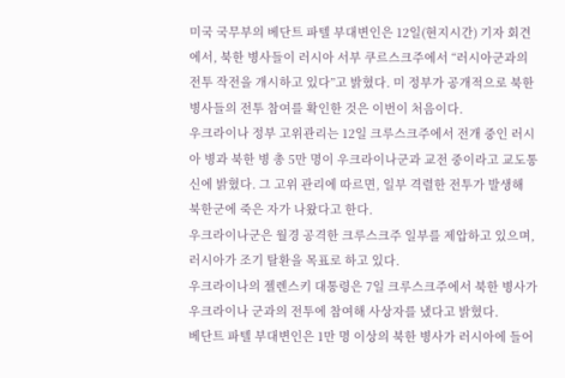미국 국무부의 베단트 파텔 부대변인은 12일(현지시간) 기자 회견에서, 북한 병사들이 러시아 서부 쿠르스크주에서 “러시아군과의 전투 작전을 개시하고 있다”고 밝혔다. 미 정부가 공개적으로 북한 병사들의 전투 참여를 확인한 것은 이번이 처음이다.
우크라이나 정부 고위관리는 12일 크루스크주에서 전개 중인 러시아 병과 북한 병 총 5만 명이 우크라이나군과 교전 중이라고 교도통신에 밝혔다. 그 고위 관리에 따르면, 일부 격렬한 전투가 발생해 북한군에 죽은 자가 나왔다고 한다.
우크라이나군은 월경 공격한 크루스크주 일부를 제압하고 있으며, 러시아가 조기 탈환을 목표로 하고 있다.
우크라이나의 젤렌스키 대통령은 7일 크루스크주에서 북한 병사가 우크라이나 군과의 전투에 참여해 사상자를 냈다고 밝혔다.
베단트 파텔 부대변인은 1만 명 이상의 북한 병사가 러시아에 들어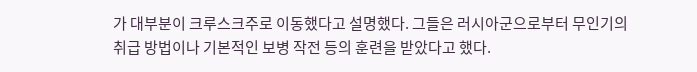가 대부분이 크루스크주로 이동했다고 설명했다. 그들은 러시아군으로부터 무인기의 취급 방법이나 기본적인 보병 작전 등의 훈련을 받았다고 했다.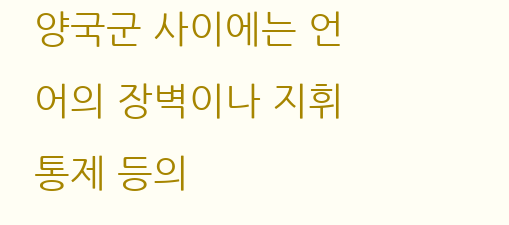양국군 사이에는 언어의 장벽이나 지휘통제 등의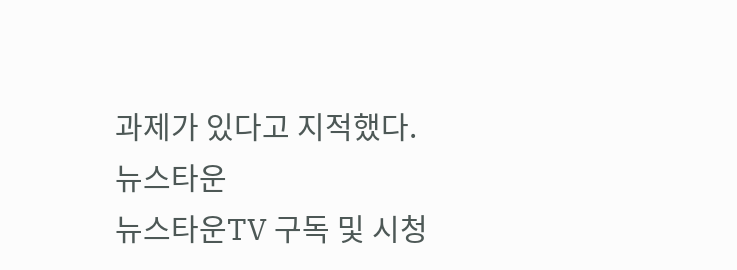과제가 있다고 지적했다.
뉴스타운
뉴스타운TV 구독 및 시청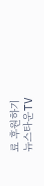료 후원하기
뉴스타운TV